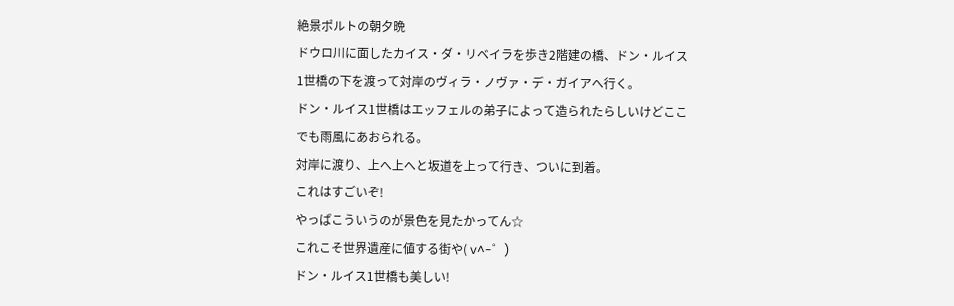絶景ポルトの朝夕晩
ドウロ川に面したカイス・ダ・リベイラを歩き2階建の橋、ドン・ルイス1世橋の下を渡って対岸のヴィラ・ノヴァ・デ・ガイアへ行く。
ドン・ルイス1世橋はエッフェルの弟子によって造られたらしいけどここでも雨風にあおられる。
対岸に渡り、上へ上へと坂道を上って行き、ついに到着。
これはすごいぞ!
やっぱこういうのが景色を見たかってん☆
これこそ世界遺産に値する街や( v^-゜)
ドン・ルイス1世橋も美しい!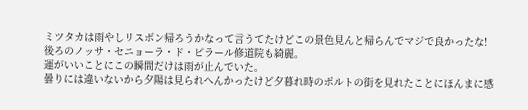ミツタカは雨やしリスボン帰ろうかなって言うてたけどこの景色見んと帰らんでマジで良かったな!
後ろのノッサ・セニョーラ・ド・ピラール修道院も綺麗。
運がいいことにこの瞬間だけは雨が止んでいた。
曇りには違いないから夕陽は見られへんかったけど夕暮れ時のポルトの街を見れたことにほんまに感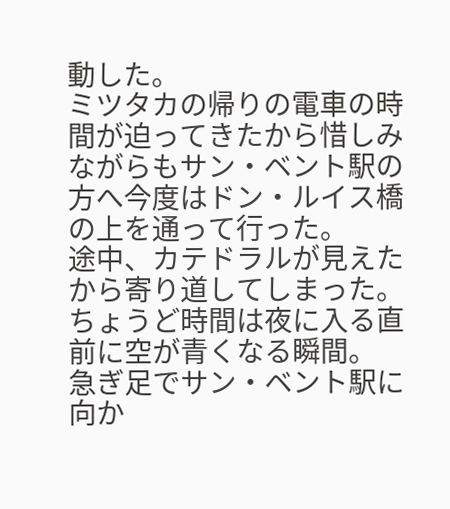動した。
ミツタカの帰りの電車の時間が迫ってきたから惜しみながらもサン・ベント駅の方へ今度はドン・ルイス橋の上を通って行った。
途中、カテドラルが見えたから寄り道してしまった。
ちょうど時間は夜に入る直前に空が青くなる瞬間。
急ぎ足でサン・ベント駅に向か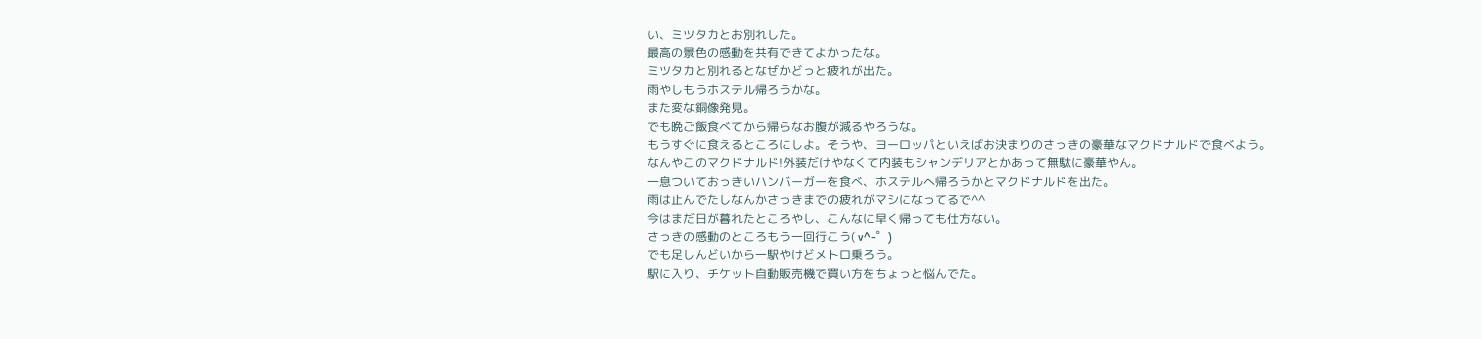い、ミツタカとお別れした。
最高の景色の感動を共有できてよかったな。
ミツタカと別れるとなぜかどっと疲れが出た。
雨やしもうホステル帰ろうかな。
また変な銅像発見。
でも晩ご飯食べてから帰らなお腹が減るやろうな。
もうすぐに食えるところにしよ。そうや、ヨーロッパといえばお決まりのさっきの豪華なマクドナルドで食べよう。
なんやこのマクドナルド!外装だけやなくて内装もシャンデリアとかあって無駄に豪華やん。
一息ついておっきいハンバーガーを食べ、ホステルへ帰ろうかとマクドナルドを出た。
雨は止んでたしなんかさっきまでの疲れがマシになってるで^^
今はまだ日が暮れたところやし、こんなに早く帰っても仕方ない。
さっきの感動のところもう一回行こう( v^-゜)
でも足しんどいから一駅やけどメトロ乗ろう。
駅に入り、チケット自動販売機で買い方をちょっと悩んでた。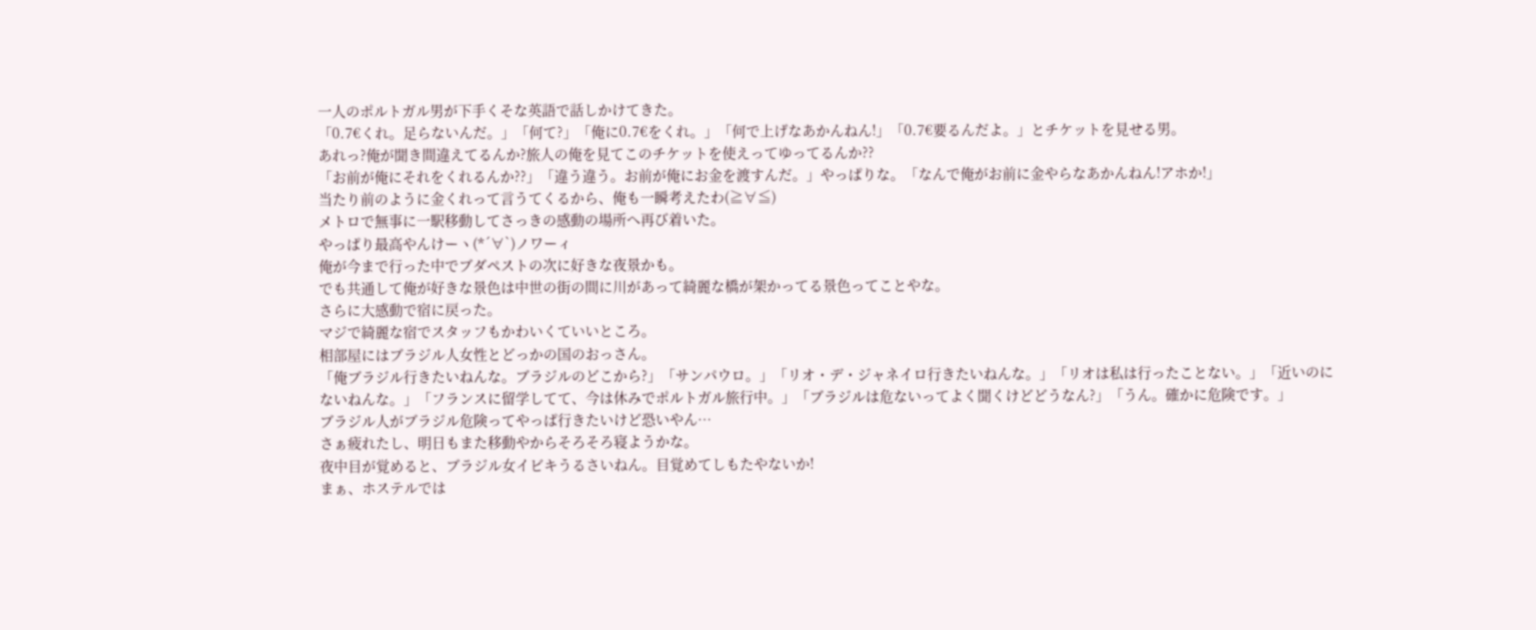一人のポルトガル男が下手くそな英語で話しかけてきた。
「0.7€くれ。足らないんだ。」「何て?」「俺に0.7€をくれ。」「何で上げなあかんねん!」「0.7€要るんだよ。」とチケットを見せる男。
あれっ?俺が聞き間違えてるんか?旅人の俺を見てこのチケットを使えってゆってるんか??
「お前が俺にそれをくれるんか??」「違う違う。お前が俺にお金を渡すんだ。」やっぱりな。「なんで俺がお前に金やらなあかんねん!アホか!」
当たり前のように金くれって言うてくるから、俺も一瞬考えたわ(≧∀≦)
メトロで無事に一駅移動してさっきの感動の場所へ再び着いた。
やっぱり最高やんけーヽ(*´∀`)ノワーィ
俺が今まで行った中でブダペストの次に好きな夜景かも。
でも共通して俺が好きな景色は中世の街の間に川があって綺麗な橋が架かってる景色ってことやな。
さらに大感動で宿に戻った。
マジで綺麗な宿でスタッフもかわいくていいところ。
相部屋にはブラジル人女性とどっかの国のおっさん。
「俺ブラジル行きたいねんな。ブラジルのどこから?」「サンパウロ。」「リオ・デ・ジャネイロ行きたいねんな。」「リオは私は行ったことない。」「近いのにないねんな。」「フランスに留学してて、今は休みでポルトガル旅行中。」「ブラジルは危ないってよく聞くけどどうなん?」「うん。確かに危険です。」
ブラジル人がブラジル危険ってやっぱ行きたいけど恐いやん…
さぁ疲れたし、明日もまた移動やからそろそろ寝ようかな。
夜中目が覚めると、ブラジル女イビキうるさいねん。目覚めてしもたやないか!
まぁ、ホステルでは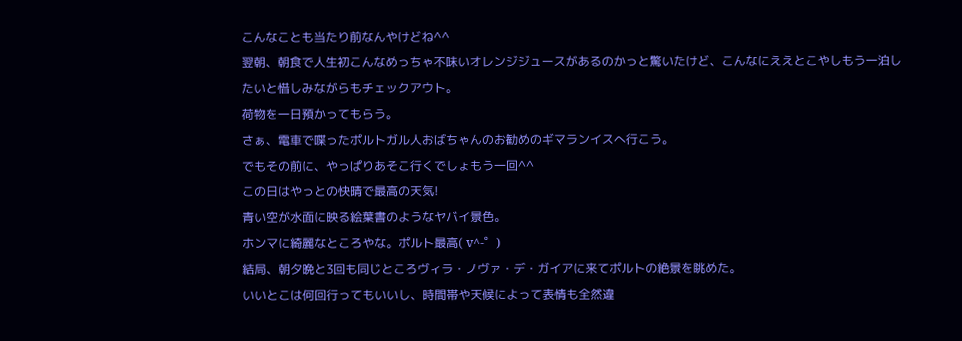こんなことも当たり前なんやけどね^^
翌朝、朝食で人生初こんなめっちゃ不味いオレンジジュースがあるのかっと驚いたけど、こんなにええとこやしもう一泊したいと惜しみながらもチェックアウト。
荷物を一日預かってもらう。
さぁ、電車で喋ったポルトガル人おばちゃんのお勧めのギマランイスへ行こう。
でもその前に、やっぱりあそこ行くでしょもう一回^^
この日はやっとの快晴で最高の天気!
青い空が水面に映る絵葉書のようなヤバイ景色。
ホンマに綺麗なところやな。ポルト最高( v^-゜)
結局、朝夕晩と3回も同じところヴィラ・ノヴァ・デ・ガイアに来てポルトの絶景を眺めた。
いいとこは何回行ってもいいし、時間帯や天候によって表情も全然違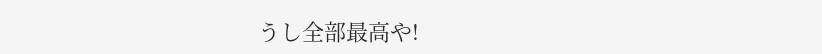うし全部最高や!